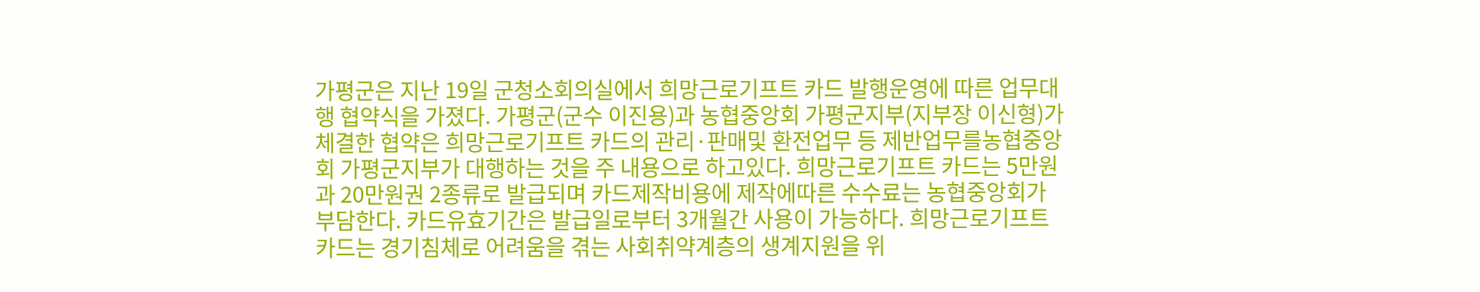가평군은 지난 19일 군청소회의실에서 희망근로기프트 카드 발행운영에 따른 업무대행 협약식을 가졌다. 가평군(군수 이진용)과 농협중앙회 가평군지부(지부장 이신형)가 체결한 협약은 희망근로기프트 카드의 관리·판매및 환전업무 등 제반업무를농협중앙회 가평군지부가 대행하는 것을 주 내용으로 하고있다. 희망근로기프트 카드는 5만원과 20만원권 2종류로 발급되며 카드제작비용에 제작에따른 수수료는 농협중앙회가 부담한다. 카드유효기간은 발급일로부터 3개월간 사용이 가능하다. 희망근로기프트 카드는 경기침체로 어려움을 겪는 사회취약계층의 생계지원을 위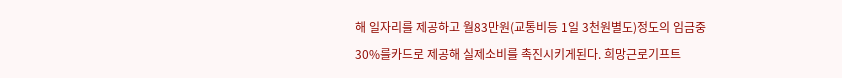해 일자리를 제공하고 월83만원(교통비등 1일 3천원별도)정도의 임금중 30%를카드로 제공해 실제소비를 촉진시키게된다. 희망근로기프트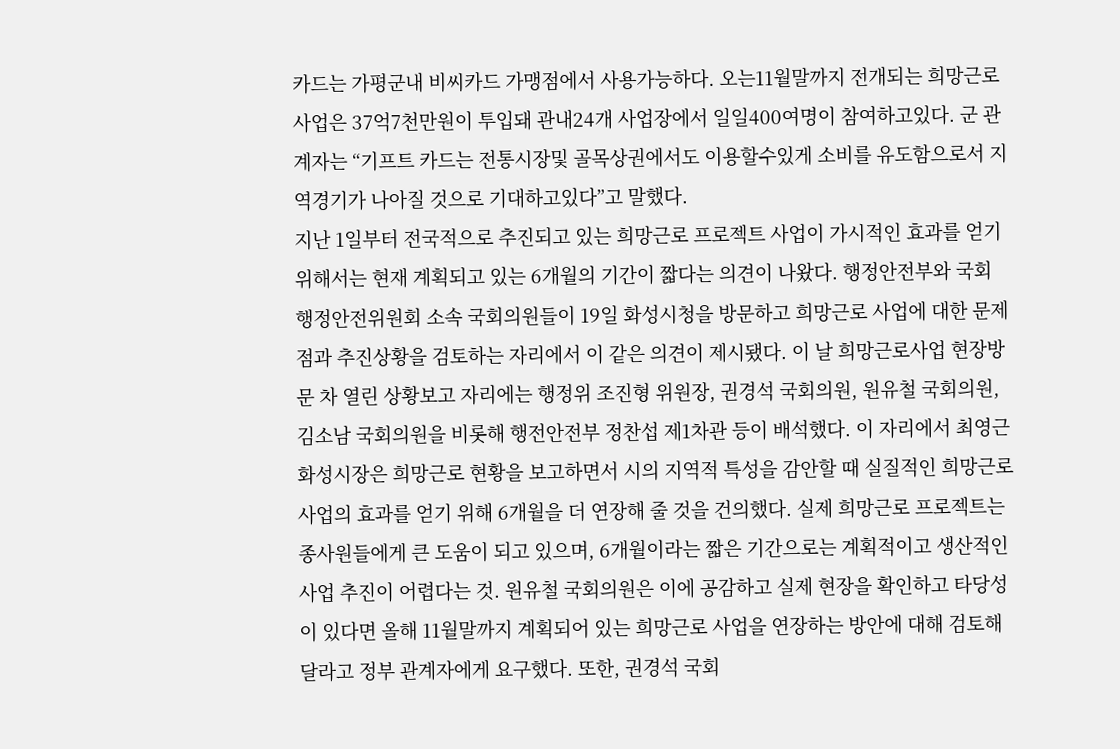카드는 가평군내 비씨카드 가맹점에서 사용가능하다. 오는11월말까지 전개되는 희망근로사업은 37억7천만원이 투입돼 관내24개 사업장에서 일일400여명이 참여하고있다. 군 관계자는 “기프트 카드는 전통시장및 골목상권에서도 이용할수있게 소비를 유도함으로서 지역경기가 나아질 것으로 기대하고있다”고 말했다.
지난 1일부터 전국적으로 추진되고 있는 희망근로 프로젝트 사업이 가시적인 효과를 얻기 위해서는 현재 계획되고 있는 6개월의 기간이 짧다는 의견이 나왔다. 행정안전부와 국회 행정안전위원회 소속 국회의원들이 19일 화성시청을 방문하고 희망근로 사업에 대한 문제점과 추진상황을 검토하는 자리에서 이 같은 의견이 제시됐다. 이 날 희망근로사업 현장방문 차 열린 상황보고 자리에는 행정위 조진형 위원장, 권경석 국회의원, 원유철 국회의원, 김소남 국회의원을 비롯해 행전안전부 정찬섭 제1차관 등이 배석했다. 이 자리에서 최영근 화성시장은 희망근로 현황을 보고하면서 시의 지역적 특성을 감안할 때 실질적인 희망근로 사업의 효과를 얻기 위해 6개월을 더 연장해 줄 것을 건의했다. 실제 희망근로 프로젝트는 종사원들에게 큰 도움이 되고 있으며, 6개월이라는 짧은 기간으로는 계획적이고 생산적인 사업 추진이 어렵다는 것. 원유철 국회의원은 이에 공감하고 실제 현장을 확인하고 타당성이 있다면 올해 11월말까지 계획되어 있는 희망근로 사업을 연장하는 방안에 대해 검토해 달라고 정부 관계자에게 요구했다. 또한, 권경석 국회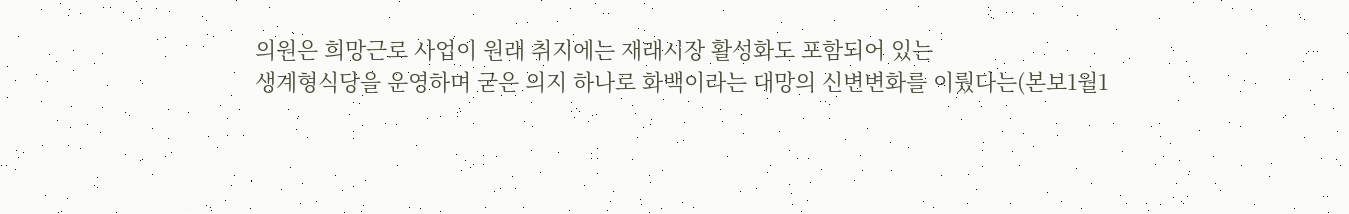의원은 희망근로 사업이 원래 취지에는 재래시장 활성화도 포함되어 있는
생계형식당을 운영하며 굳은 의지 하나로 화백이라는 대망의 신변변화를 이뤘다는(본보1월1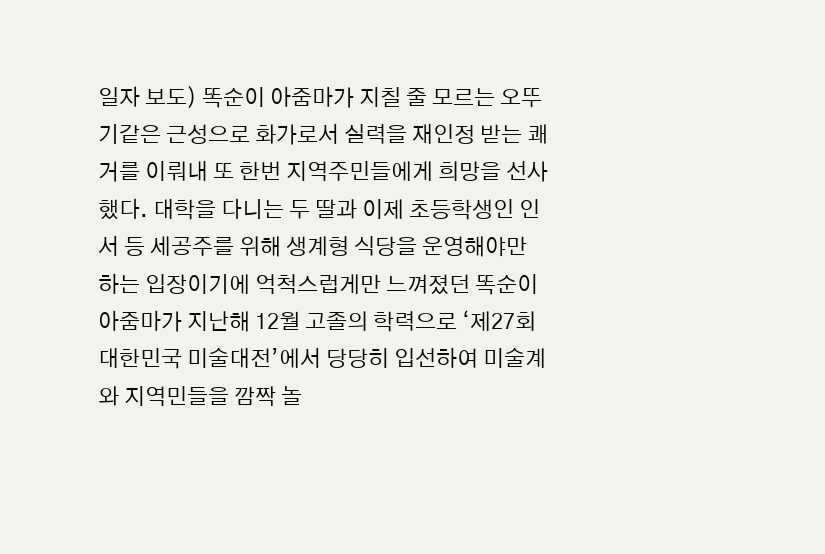일자 보도) 똑순이 아줌마가 지칠 줄 모르는 오뚜기같은 근성으로 화가로서 실력을 재인정 받는 쾌거를 이뤄내 또 한번 지역주민들에게 희망을 선사했다. 대학을 다니는 두 딸과 이제 초등학생인 인서 등 세공주를 위해 생계형 식당을 운영해야만 하는 입장이기에 억척스럽게만 느껴졌던 똑순이 아줌마가 지난해 12월 고졸의 학력으로 ‘제27회 대한민국 미술대전’에서 당당히 입선하여 미술계와 지역민들을 깜짝 놀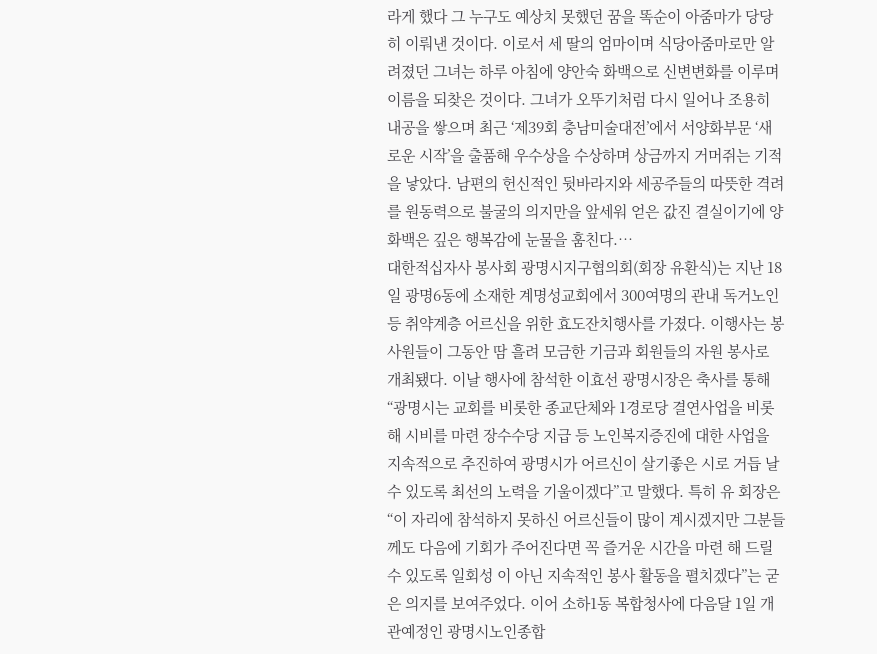라게 했다 그 누구도 예상치 못했던 꿈을 똑순이 아줌마가 당당히 이뤄낸 것이다. 이로서 세 딸의 엄마이며 식당아줌마로만 알려졌던 그녀는 하루 아침에 양안숙 화백으로 신변변화를 이루며 이름을 되찾은 것이다. 그녀가 오뚜기처럼 다시 일어나 조용히 내공을 쌓으며 최근 ‘제39회 충남미술대전’에서 서양화부문 ‘새로운 시작’을 출품해 우수상을 수상하며 상금까지 거머쥐는 기적을 낳았다. 남편의 헌신적인 뒷바라지와 세공주들의 따뜻한 격려를 원동력으로 불굴의 의지만을 앞세워 얻은 값진 결실이기에 양화백은 깊은 행복감에 눈물을 훔친다.…
대한적십자사 봉사회 광명시지구협의회(회장 유환식)는 지난 18일 광명6동에 소재한 계명성교회에서 300여명의 관내 독거노인 등 취약계층 어르신을 위한 효도잔치행사를 가졌다. 이행사는 봉사원들이 그동안 땀 흘려 모금한 기금과 회원들의 자원 봉사로 개최됐다. 이날 행사에 참석한 이효선 광명시장은 축사를 통해 “광명시는 교회를 비롯한 종교단체와 1경로당 결연사업을 비롯해 시비를 마련 장수수당 지급 등 노인복지증진에 대한 사업을 지속적으로 추진하여 광명시가 어르신이 살기좋은 시로 거듭 날 수 있도록 최선의 노력을 기울이겠다”고 말했다. 특히 유 회장은 “이 자리에 참석하지 못하신 어르신들이 많이 계시겠지만 그분들께도 다음에 기회가 주어진다면 꼭 즐거운 시간을 마련 해 드릴수 있도록 일회성 이 아닌 지속적인 봉사 활동을 펼치겠다”는 굳은 의지를 보여주었다. 이어 소하1동 복합청사에 다음달 1일 개관예정인 광명시노인종합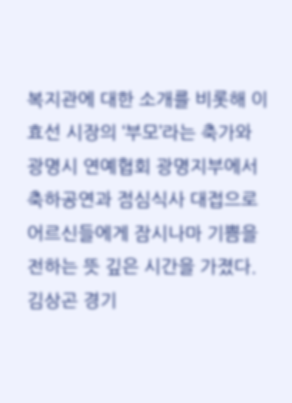복지관에 대한 소개를 비롯해 이효선 시장의 ‘부모’라는 축가와 광명시 연예협회 광명지부에서 축하공연과 점심식사 대접으로 어르신들에게 잠시나마 기쁨을 전하는 뜻 깊은 시간을 가졌다.
김상곤 경기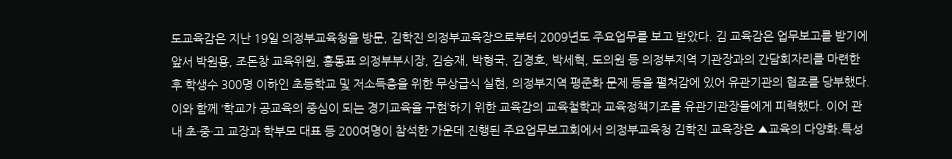도교육감은 지난 19일 의정부교육청을 방문, 김학진 의정부교육장으로부터 2009년도 주요업무를 보고 받았다. 김 교육감은 업무보고를 받기에 앞서 박원용, 조돈창 교육위원, 홍동표 의정부부시장, 김승재, 박형국, 김경호, 박세혁, 도의원 등 의정부지역 기관장과의 간담회자리를 마련한 후 학생수 300명 이하인 초등학교 및 저소득층을 위한 무상급식 실현, 의정부지역 평준화 문제 등을 펼쳐감에 있어 유관기관의 협조를 당부했다. 이와 함께 ‘학교가 공교육의 중심이 되는 경기교육을 구현’하기 위한 교육감의 교육철학과 교육정책기조를 유관기관장들에게 피력했다. 이어 관내 초·중·고 교장과 학부모 대표 등 200여명이 참석한 가운데 진행된 주요업무보고회에서 의정부교육청 김학진 교육장은 ▲교육의 다양화.특성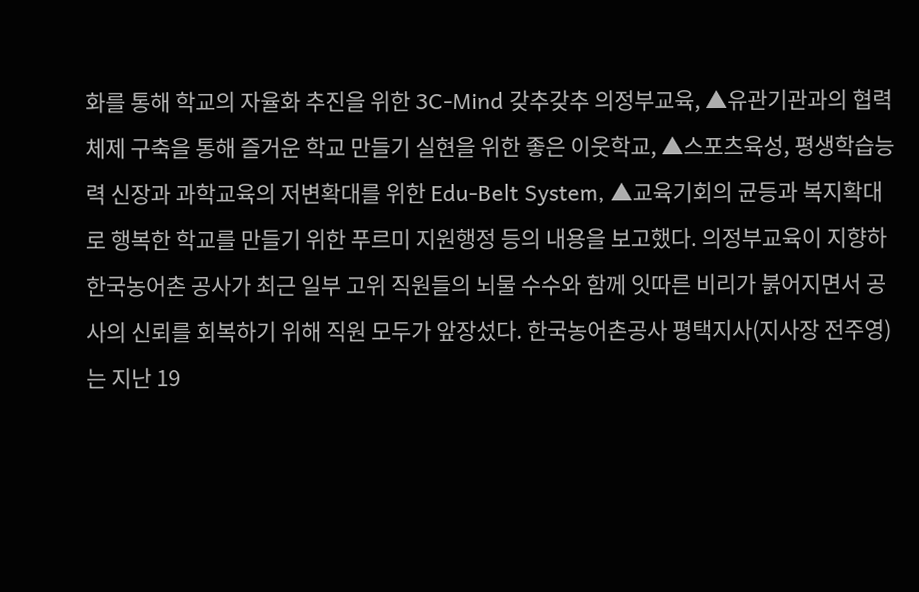화를 통해 학교의 자율화 추진을 위한 3C-Mind 갖추갖추 의정부교육, ▲유관기관과의 협력 체제 구축을 통해 즐거운 학교 만들기 실현을 위한 좋은 이웃학교, ▲스포츠육성, 평생학습능력 신장과 과학교육의 저변확대를 위한 Edu-Belt System, ▲교육기회의 균등과 복지확대로 행복한 학교를 만들기 위한 푸르미 지원행정 등의 내용을 보고했다. 의정부교육이 지향하
한국농어촌 공사가 최근 일부 고위 직원들의 뇌물 수수와 함께 잇따른 비리가 붉어지면서 공사의 신뢰를 회복하기 위해 직원 모두가 앞장섰다. 한국농어촌공사 평택지사(지사장 전주영)는 지난 19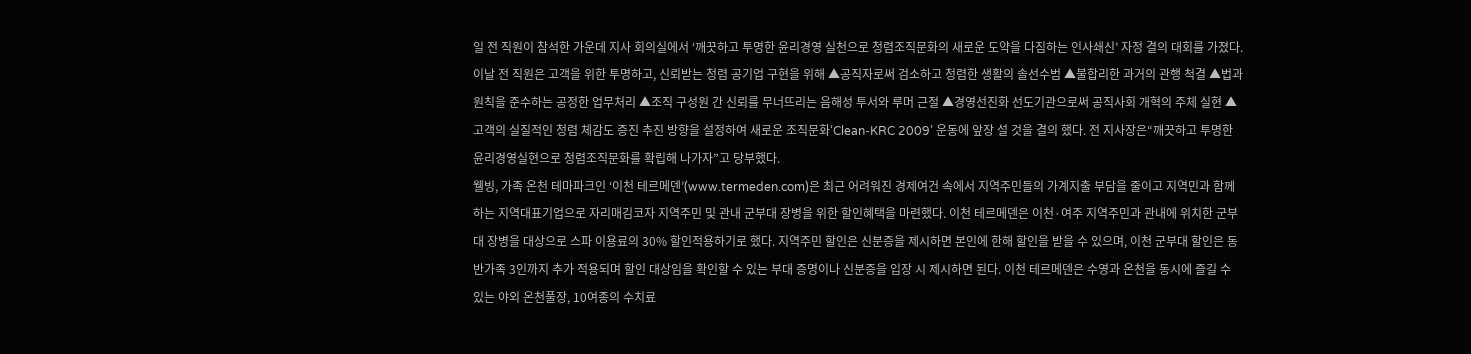일 전 직원이 참석한 가운데 지사 회의실에서 ‘깨끗하고 투명한 윤리경영 실천으로 청렴조직문화의 새로운 도약을 다짐하는 인사쇄신’ 자정 결의 대회를 가졌다. 이날 전 직원은 고객을 위한 투명하고, 신뢰받는 청렴 공기업 구현을 위해 ▲공직자로써 검소하고 청렴한 생활의 솔선수범 ▲불합리한 과거의 관행 척결 ▲법과 원칙을 준수하는 공정한 업무처리 ▲조직 구성원 간 신뢰를 무너뜨리는 음해성 투서와 루머 근절 ▲경영선진화 선도기관으로써 공직사회 개혁의 주체 실현 ▲고객의 실질적인 청렴 체감도 증진 추진 방향을 설정하여 새로운 조직문화‘Clean-KRC 2009’ 운동에 앞장 설 것을 결의 했다. 전 지사장은“깨끗하고 투명한 윤리경영실현으로 청렴조직문화를 확립해 나가자”고 당부했다.
웰빙, 가족 온천 테마파크인 ‘이천 테르메덴’(www.termeden.com)은 최근 어려워진 경제여건 속에서 지역주민들의 가계지출 부담을 줄이고 지역민과 함께하는 지역대표기업으로 자리매김코자 지역주민 및 관내 군부대 장병을 위한 할인혜택을 마련했다. 이천 테르메덴은 이천·여주 지역주민과 관내에 위치한 군부대 장병을 대상으로 스파 이용료의 30% 할인적용하기로 했다. 지역주민 할인은 신분증을 제시하면 본인에 한해 할인을 받을 수 있으며, 이천 군부대 할인은 동반가족 3인까지 추가 적용되며 할인 대상임을 확인할 수 있는 부대 증명이나 신분증을 입장 시 제시하면 된다. 이천 테르메덴은 수영과 온천을 동시에 즐길 수 있는 야외 온천풀장, 10여종의 수치료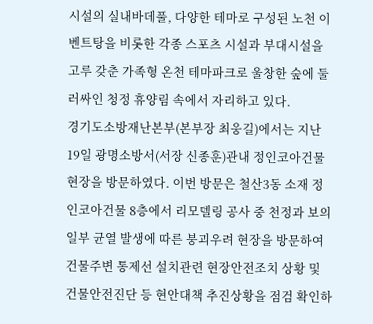시설의 실내바데풀, 다양한 테마로 구성된 노천 이벤트탕을 비롯한 각종 스포츠 시설과 부대시설을 고루 갖춘 가족형 온천 테마파크로 울창한 숲에 둘러싸인 청정 휴양림 속에서 자리하고 있다.
경기도소방재난본부(본부장 최웅길)에서는 지난 19일 광명소방서(서장 신종훈)관내 정인코아건물 현장을 방문하였다. 이번 방문은 철산3동 소재 정인코아건물 8층에서 리모델링 공사 중 천정과 보의 일부 균열 발생에 따른 붕괴우려 현장을 방문하여 건물주변 통제선 설치관련 현장안전조치 상황 및 건물안전진단 등 현안대책 추진상황을 점검 확인하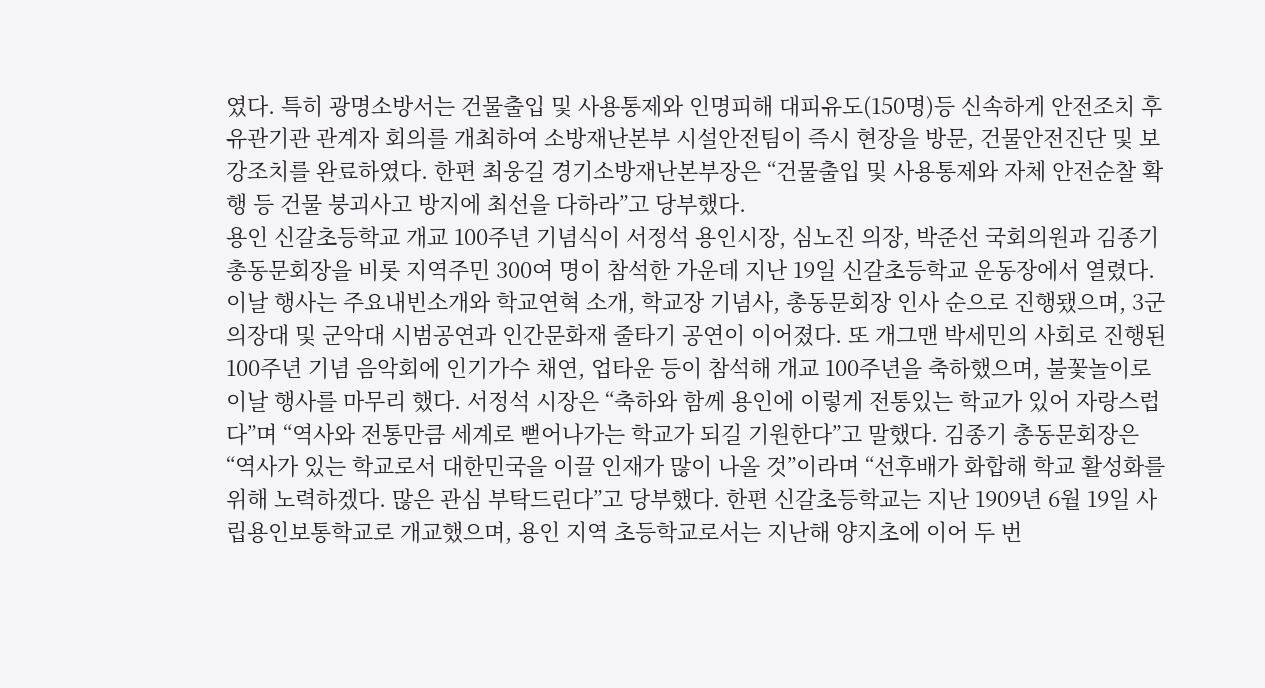였다. 특히 광명소방서는 건물출입 및 사용통제와 인명피해 대피유도(150명)등 신속하게 안전조치 후 유관기관 관계자 회의를 개최하여 소방재난본부 시설안전팀이 즉시 현장을 방문, 건물안전진단 및 보강조치를 완료하였다. 한편 최웅길 경기소방재난본부장은 “건물출입 및 사용통제와 자체 안전순찰 확행 등 건물 붕괴사고 방지에 최선을 다하라”고 당부했다.
용인 신갈초등학교 개교 100주년 기념식이 서정석 용인시장, 심노진 의장, 박준선 국회의원과 김종기 총동문회장을 비롯 지역주민 300여 명이 참석한 가운데 지난 19일 신갈초등학교 운동장에서 열렸다. 이날 행사는 주요내빈소개와 학교연혁 소개, 학교장 기념사, 총동문회장 인사 순으로 진행됐으며, 3군의장대 및 군악대 시범공연과 인간문화재 줄타기 공연이 이어졌다. 또 개그맨 박세민의 사회로 진행된 100주년 기념 음악회에 인기가수 채연, 업타운 등이 참석해 개교 100주년을 축하했으며, 불꽃놀이로 이날 행사를 마무리 했다. 서정석 시장은 “축하와 함께 용인에 이렇게 전통있는 학교가 있어 자랑스럽다”며 “역사와 전통만큼 세계로 뻗어나가는 학교가 되길 기원한다”고 말했다. 김종기 총동문회장은 “역사가 있는 학교로서 대한민국을 이끌 인재가 많이 나올 것”이라며 “선후배가 화합해 학교 활성화를 위해 노력하겠다. 많은 관심 부탁드린다”고 당부했다. 한편 신갈초등학교는 지난 1909년 6월 19일 사립용인보통학교로 개교했으며, 용인 지역 초등학교로서는 지난해 양지초에 이어 두 번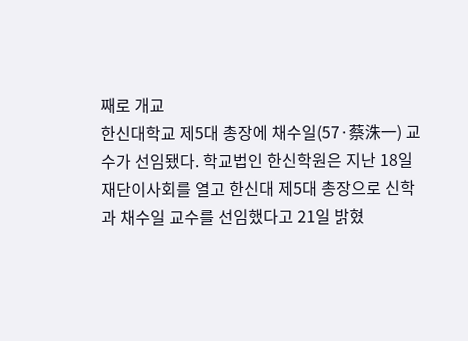째로 개교
한신대학교 제5대 총장에 채수일(57·蔡洙一) 교수가 선임됐다. 학교법인 한신학원은 지난 18일 재단이사회를 열고 한신대 제5대 총장으로 신학과 채수일 교수를 선임했다고 21일 밝혔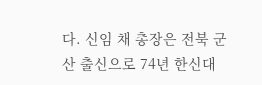다. 신임 채 총장은 전북 군산 출신으로 74년 한신대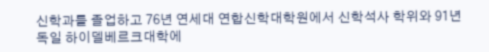신학과를 졸업하고 76년 연세대 연합신학대학원에서 신학석사 학위와 91년 독일 하이델베르크대학에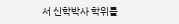서 신학박사 학위를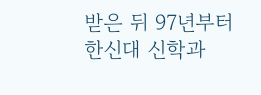받은 뒤 97년부터 한신대 신학과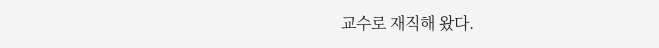교수로 재직해 왔다.